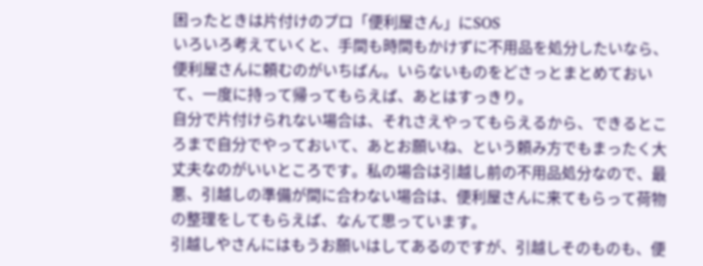困ったときは片付けのプロ「便利屋さん」にSOS
いろいろ考えていくと、手間も時間もかけずに不用品を処分したいなら、便利屋さんに頼むのがいちばん。いらないものをどさっとまとめておいて、一度に持って帰ってもらえば、あとはすっきり。
自分で片付けられない場合は、それさえやってもらえるから、できるところまで自分でやっておいて、あとお願いね、という頼み方でもまったく大丈夫なのがいいところです。私の場合は引越し前の不用品処分なので、最悪、引越しの準備が間に合わない場合は、便利屋さんに来てもらって荷物の整理をしてもらえば、なんて思っています。
引越しやさんにはもうお願いはしてあるのですが、引越しそのものも、便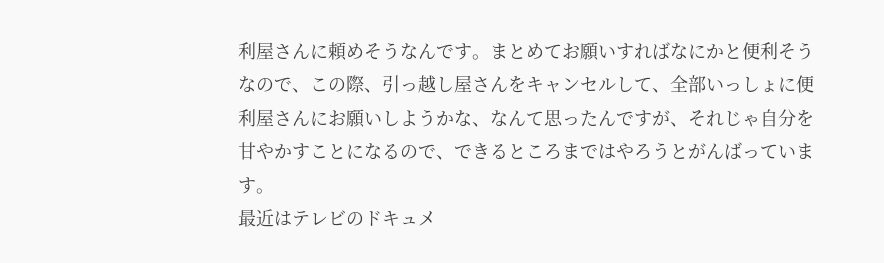利屋さんに頼めそうなんです。まとめてお願いすればなにかと便利そうなので、この際、引っ越し屋さんをキャンセルして、全部いっしょに便利屋さんにお願いしようかな、なんて思ったんですが、それじゃ自分を甘やかすことになるので、できるところまではやろうとがんばっています。
最近はテレビのドキュメ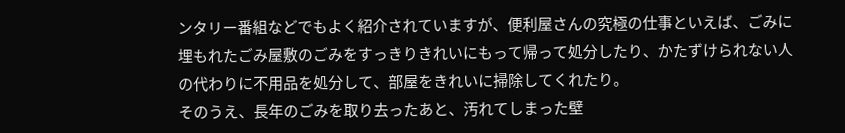ンタリー番組などでもよく紹介されていますが、便利屋さんの究極の仕事といえば、ごみに埋もれたごみ屋敷のごみをすっきりきれいにもって帰って処分したり、かたずけられない人の代わりに不用品を処分して、部屋をきれいに掃除してくれたり。
そのうえ、長年のごみを取り去ったあと、汚れてしまった壁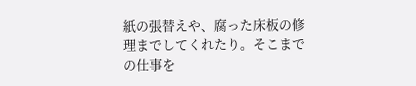紙の張替えや、腐った床板の修理までしてくれたり。そこまでの仕事を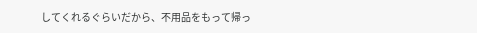してくれるぐらいだから、不用品をもって帰っ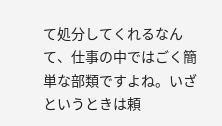て処分してくれるなんて、仕事の中ではごく簡単な部類ですよね。いざというときは頼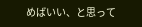めばいい、と思って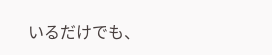いるだけでも、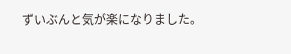ずいぶんと気が楽になりました。